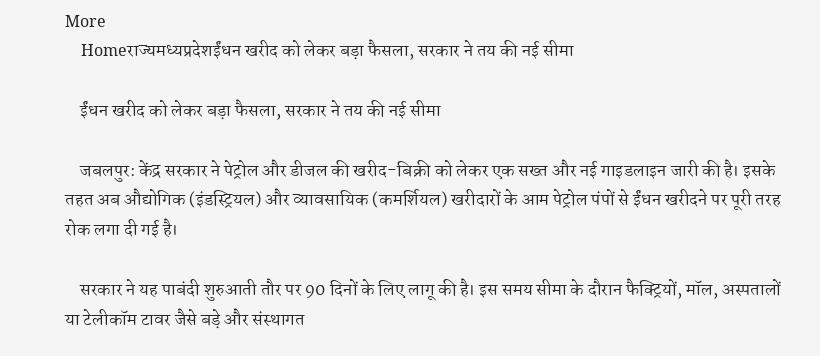More
    Homeराज्यमध्यप्रदेशईंधन खरीद को लेकर बड़ा फैसला, सरकार ने तय की नई सीमा

    ईंधन खरीद को लेकर बड़ा फैसला, सरकार ने तय की नई सीमा

    जबलपुर: केंद्र सरकार ने पेट्रोल और डीजल की खरीद-बिक्री को लेकर एक सख्त और नई गाइडलाइन जारी की है। इसके तहत अब औद्योगिक (इंडस्ट्रियल) और व्यावसायिक (कमर्शियल) खरीदारों के आम पेट्रोल पंपों से ईंधन खरीदने पर पूरी तरह रोक लगा दी गई है।

    सरकार ने यह पाबंदी शुरुआती तौर पर 90 दिनों के लिए लागू की है। इस समय सीमा के दौरान फैक्ट्रियों, मॉल, अस्पतालों या टेलीकॉम टावर जैसे बड़े और संस्थागत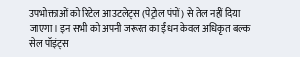उपभोक्ताओं को रिटेल आउटलेट्स (पेट्रोल पंपों) से तेल नहीं दिया जाएगा। इन सभी को अपनी जरूरत का ईंधन केवल अधिकृत बल्क सेल पॉइंट्स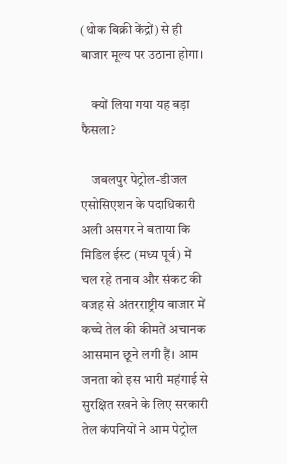(थोक बिक्री केंद्रों) से ही बाजार मूल्य पर उठाना होगा।

    क्यों लिया गया यह बड़ा फैसला?

    जबलपुर पेट्रोल-डीजल एसोसिएशन के पदाधिकारी अली असगर ने बताया कि मिडिल ईस्ट (मध्य पूर्व) में चल रहे तनाव और संकट की वजह से अंतरराष्ट्रीय बाजार में कच्चे तेल की कीमतें अचानक आसमान छूने लगी हैं। आम जनता को इस भारी महंगाई से सुरक्षित रखने के लिए सरकारी तेल कंपनियों ने आम पेट्रोल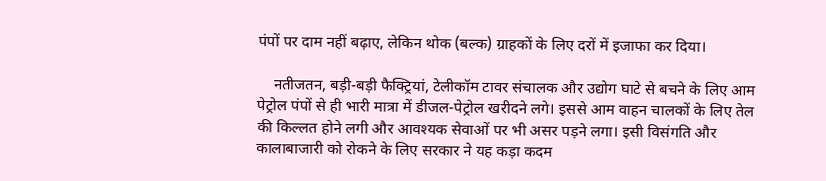पंपों पर दाम नहीं बढ़ाए, लेकिन थोक (बल्क) ग्राहकों के लिए दरों में इजाफा कर दिया।

    नतीजतन, बड़ी-बड़ी फैक्ट्रियां, टेलीकॉम टावर संचालक और उद्योग घाटे से बचने के लिए आम पेट्रोल पंपों से ही भारी मात्रा में डीजल-पेट्रोल खरीदने लगे। इससे आम वाहन चालकों के लिए तेल की किल्लत होने लगी और आवश्यक सेवाओं पर भी असर पड़ने लगा। इसी विसंगति और कालाबाजारी को रोकने के लिए सरकार ने यह कड़ा कदम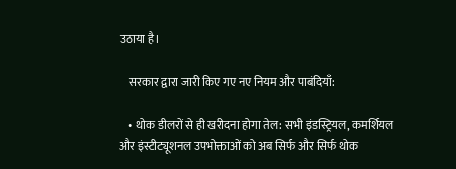उठाया है।

    सरकार द्वारा जारी किए गए नए नियम और पाबंदियाँ:

    • थोक डीलरों से ही खरीदना होगा तेल: सभी इंडस्ट्रियल, कमर्शियल और इंस्टीट्यूशनल उपभोक्ताओं को अब सिर्फ और सिर्फ थोक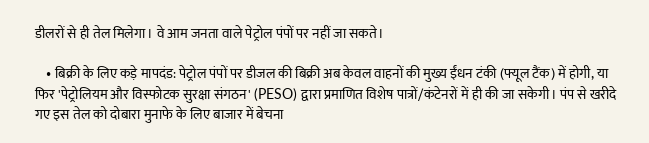डीलरों से ही तेल मिलेगा। वे आम जनता वाले पेट्रोल पंपों पर नहीं जा सकते।

    • बिक्री के लिए कड़े मापदंड: पेट्रोल पंपों पर डीजल की बिक्री अब केवल वाहनों की मुख्य ईंधन टंकी (फ्यूल टैंक) में होगी, या फिर 'पेट्रोलियम और विस्फोटक सुरक्षा संगठन' (PESO) द्वारा प्रमाणित विशेष पात्रों/कंटेनरों में ही की जा सकेगी। पंप से खरीदे गए इस तेल को दोबारा मुनाफे के लिए बाजार में बेचना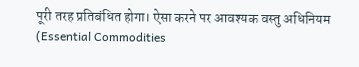पूरी तरह प्रतिबंधित होगा। ऐसा करने पर आवश्यक वस्तु अधिनियम (Essential Commodities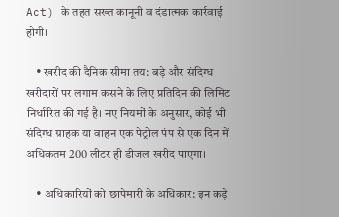Act) के तहत सख्त कानूनी व दंडात्मक कार्रवाई होगी।

    • खरीद की दैनिक सीमा तय: बड़े और संदिग्ध खरीदारों पर लगाम कसने के लिए प्रतिदिन की लिमिट निर्धारित की गई है। नए नियमों के अनुसार, कोई भी संदिग्ध ग्राहक या वाहन एक पेट्रोल पंप से एक दिन में अधिकतम 200 लीटर ही डीजल खरीद पाएगा।

    • अधिकारियों को छापेमारी के अधिकार: इन कड़े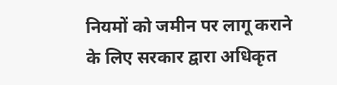नियमों को जमीन पर लागू कराने के लिए सरकार द्वारा अधिकृत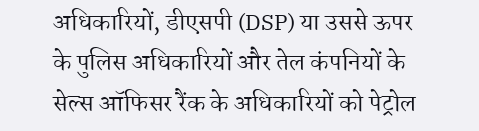अधिकारियों, डीएसपी (DSP) या उससे ऊपर के पुलिस अधिकारियों और तेल कंपनियों के सेल्स ऑफिसर रैंक के अधिकारियों को पेट्रोल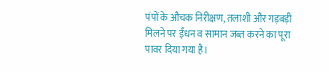पंपों के औचक निरीक्षण, तलाशी और गड़बड़ी मिलने पर ईंधन व सामान जब्त करने का पूरा पावर दिया गया है।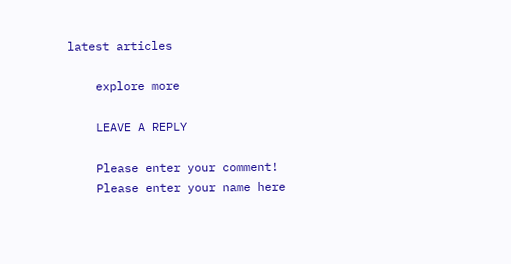latest articles

    explore more

    LEAVE A REPLY

    Please enter your comment!
    Please enter your name here